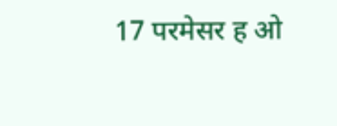17 परमेसर ह ओ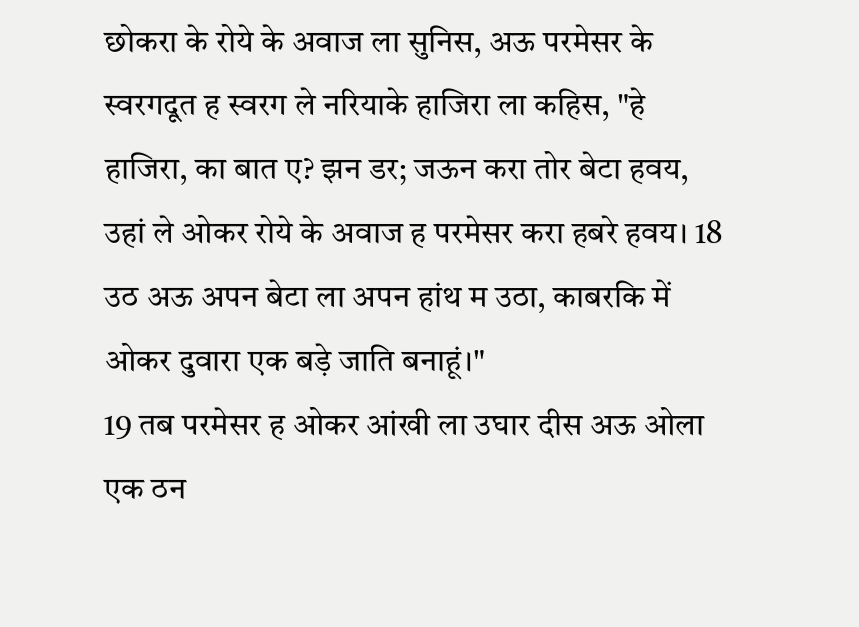छोकरा के रोये के अवाज ला सुनिस, अऊ परमेसर के स्वरगदूत ह स्वरग ले नरियाके हाजिरा ला कहिस, "हे हाजिरा, का बात ए? झन डर; जऊन करा तोर बेटा हवय, उहां ले ओकर रोये के अवाज ह परमेसर करा हबरे हवय। 18 उठ अऊ अपन बेटा ला अपन हांथ म उठा, काबरकि में ओकर दुवारा एक बड़े जाति बनाहूं।"
19 तब परमेसर ह ओकर आंखी ला उघार दीस अऊ ओला एक ठन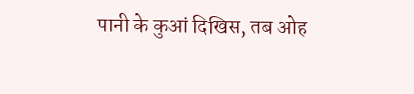पानी के कुआं दिखिस, तब ओह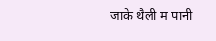जाके थैली म पानी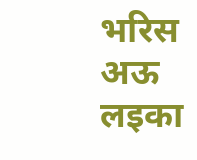भरिस अऊ लइका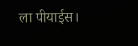ला पीयाईस।